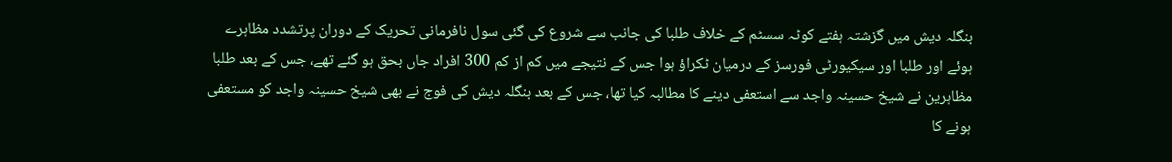بنگلہ دیش میں گزشتہ ہفتے کوٹہ سسٹم کے خلاف طلبا کی جانب سے شروع کی گئی سول نافرمانی تحریک کے دوران پرتشدد مظاہرے ہوئے اور طلبا اور سیکیورٹی فورسز کے درمیان ٹکراؤ ہوا جس کے نتیجے میں کم از کم 300 افراد جاں بحق ہو گئے تھے، جس کے بعد طلبا مظاہرین نے شیخ حسینہ واجد سے استعفی دینے کا مطالبہ کیا تھا، جس کے بعد بنگلہ دیش کی فوج نے بھی شیخ حسینہ واجد کو مستعفی ہونے کا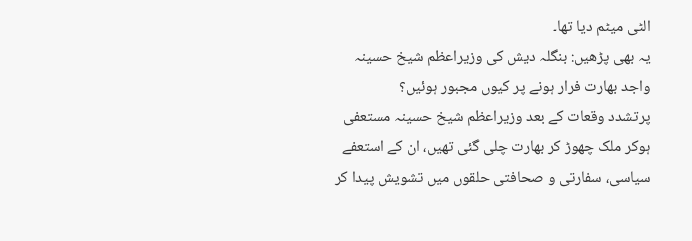الٹی میٹم دیا تھا۔
یہ بھی پڑھیں: بنگلہ دیش کی وزیراعظم شیخ حسینہ واجد بھارت فرار ہونے پر کیوں مجبور ہوئیں؟
پرتشدد وقعات کے بعد وزیراعظم شیخ حسینہ مستعفی ہوکر ملک چھوڑ کر بھارت چلی گئی تھیں، ان کے استعفے سیاسی، سفارتی و صحافتی حلقوں میں تشویش پیدا کر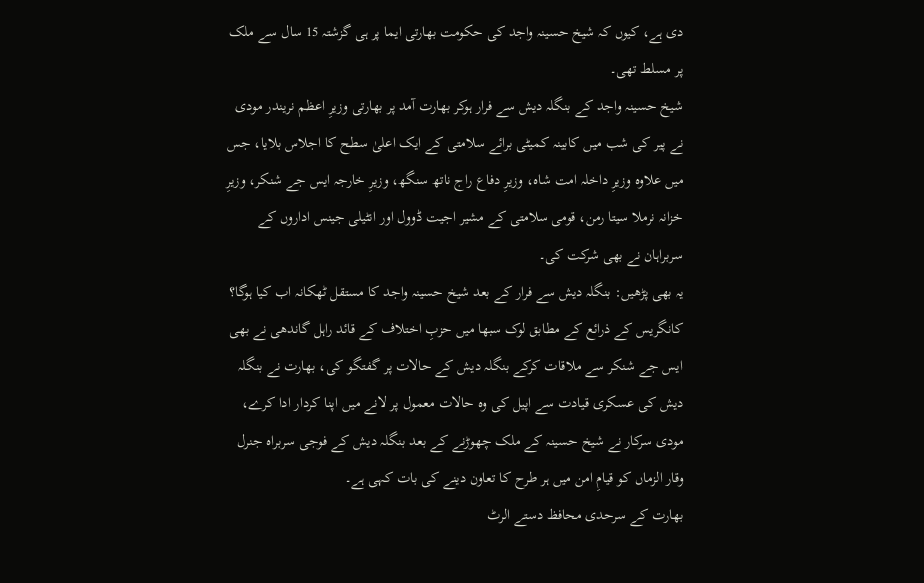دی ہے، کیوں کہ شیخ حسینہ واجد کی حکومت بھارتی ایما پر ہی گزشتہ 15 سال سے ملک پر مسلط تھی۔
شیخ حسینہ واجد کے بنگلہ دیش سے فرار ہوکر بھارت آمد پر بھارتی وزیرِ اعظم نریندر مودی نے پیر کی شب میں کابینہ کمیٹی برائے سلامتی کے ایک اعلیٰ سطح کا اجلاس بلایا، جس میں علاوہ وزیرِ داخلہ امت شاہ، وزیرِ دفاع راج ناتھ سنگھ، وزیرِ خارجہ ایس جے شنکر، وزیرِ خزانہ نرملا سیتا رمن، قومی سلامتی کے مشیر اجیت ڈوول اور انٹیلی جینس اداروں کے سربراہان نے بھی شرکت کی۔
یہ بھی پڑھیں: بنگلہ دیش سے فرار کے بعد شیخ حسینہ واجد کا مستقل ٹھکانہ اب کیا ہوگا؟
کانگریس کے ذرائع کے مطابق لوک سبھا میں حزبِ اختلاف کے قائد راہل گاندھی نے بھی ایس جے شنکر سے ملاقات کرکے بنگلہ دیش کے حالات پر گفتگو کی، بھارت نے بنگلہ دیش کی عسکری قیادت سے اپیل کی وہ حالات معمول پر لانے میں اپنا کردار ادا کرے، مودی سرکار نے شیخ حسینہ کے ملک چھوڑنے کے بعد بنگلہ دیش کے فوجی سربراہ جنرل وقار الزماں کو قیامِ امن میں ہر طرح کا تعاون دینے کی بات کہی ہے۔
بھارت کے سرحدی محافظ دستے الرٹ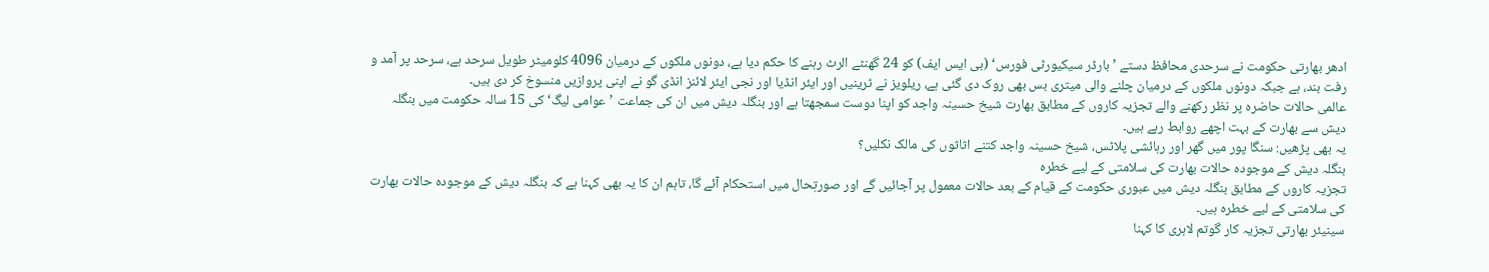ادھر بھارتی حکومت نے سرحدی محافظ دستے ’بارڈر سیکیورٹی فورس‘ (بی ایس ایف) کو 24 گھنٹے الرٹ رہنے کا حکم دیا ہے، دونوں ملکوں کے درمیان 4096 کلومیٹر طویل سرحد ہے، سرحد پر آمد و رفت بند، ہے جبکہ دونوں ملکوں کے درمیان چلنے والی میتری بس بھی روک دی گئی ہے، ریلویز نے ٹرینیں اور ایئر انڈیا اور نجی ایئر لائنز انڈی گو نے اپنی پروازیں منسوخ کر دی ہیں۔
عالمی حالات حاضرہ پر نظر رکھنے والے تجزیہ کاروں کے مطابق بھارت شیخ حسینہ واجد کو اپنا دوست سمجھتا ہے اور بنگلہ دیش میں ان کی جماعت ’عوامی لیگ‘ کی 15 سالہ حکومت میں بنگلہ دیش سے بھارت کے بہت اچھے روابط رہے ہیں۔
یہ بھی پڑھیں: سنگا پور میں گھر اور رہائشی پلاٹس، شیخ حسینہ واجد کتنے اثاثوں کی مالک نکلیں؟
بنگلہ دیش کے موجودہ حالات بھارت کی سلامتی کے لیے خطرہ
تجزیہ کاروں کے مطابق بنگلہ دیش میں عبوری حکومت کے قیام کے بعد حالات معمول پر آجائیں گے اور صورتِحال میں استحکام آئے گا، تاہم ان کا یہ بھی کہنا ہے کہ بنگلہ دیش کے موجودہ حالات بھارت کی سلامتی کے لیے خطرہ ہیں۔
سینیئر بھارتی تجزیہ کار گوتم لاہری کا کہنا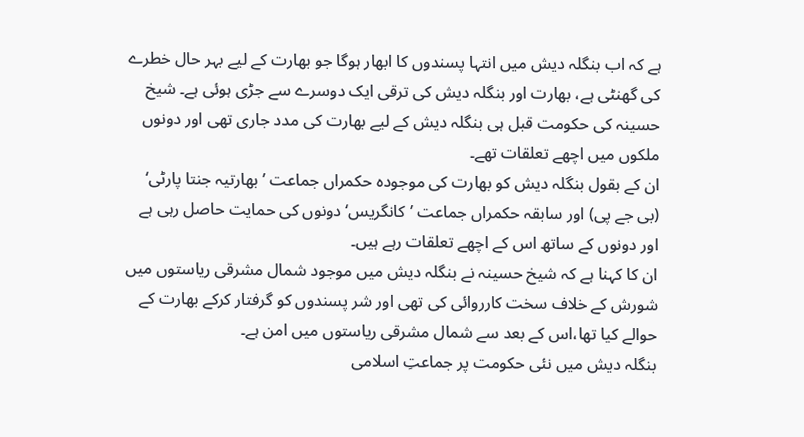ہے کہ اب بنگلہ دیش میں انتہا پسندوں کا ابھار ہوگا جو بھارت کے لیے بہر حال خطرے کی گھنٹی ہے، بھارت اور بنگلہ دیش کی ترقی ایک دوسرے سے جڑی ہوئی ہے۔ شیخ حسینہ کی حکومت قبل ہی بنگلہ دیش کے لیے بھارت کی مدد جاری تھی اور دونوں ملکوں میں اچھے تعلقات تھے۔
ان کے بقول بنگلہ دیش کو بھارت کی موجودہ حکمراں جماعت ’بھارتیہ جنتا پارٹی‘ (بی جے پی) اور سابقہ حکمراں جماعت ’کانگریس‘ دونوں کی حمایت حاصل رہی ہے اور دونوں کے ساتھ اس کے اچھے تعلقات رہے ہیں۔
ان کا کہنا ہے کہ شیخ حسینہ نے بنگلہ دیش میں موجود شمال مشرقی ریاستوں میں شورش کے خلاف سخت کارروائی کی تھی اور شر پسندوں کو گرفتار کرکے بھارت کے حوالے کیا تھا،اس کے بعد سے شمال مشرقی ریاستوں میں امن ہے۔
بنگلہ دیش میں نئی حکومت پر جماعتِ اسلامی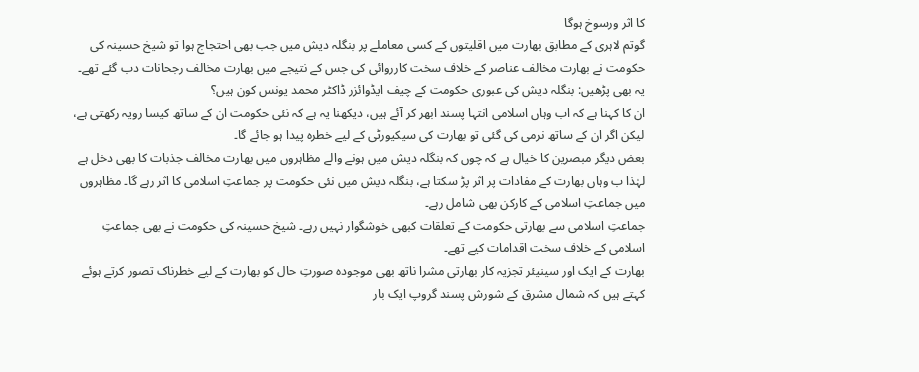کا اثر ورسوخ ہوگا
گوتم لاہری کے مطابق بھارت میں اقلیتوں کے کسی معاملے پر بنگلہ دیش میں جب بھی احتجاج ہوا تو شیخ حسینہ کی حکومت نے بھارت مخالف عناصر کے خلاف سخت کارروائی کی جس کے نتیجے میں بھارت مخالف رجحانات دب گئے تھے۔
یہ بھی پڑھیں: بنگلہ دیش کی عبوری حکومت کے چیف ایڈوائزر ڈاکٹر محمد یونس کون ہیں؟
ان کا کہنا ہے کہ اب وہاں اسلامی انتہا پسند ابھر کر آئے ہیں، دیکھنا یہ ہے کہ نئی حکومت ان کے ساتھ کیسا رویہ رکھتی ہے، لیکن اگر ان کے ساتھ نرمی کی گئی تو بھارت کی سیکیورٹی کے لیے خطرہ پیدا ہو جائے گا۔
بعض دیگر مبصرین کا خیال ہے کہ چوں کہ بنگلہ دیش میں ہونے والے مظاہروں میں بھارت مخالف جذبات کا بھی دخل ہے لہٰذا ب وہاں بھارت کے مفادات پر اثر پڑ سکتا ہے، بنگلہ دیش میں نئی حکومت پر جماعتِ اسلامی کا اثر رہے گا۔ مظاہروں میں جماعتِ اسلامی کے کارکن بھی شامل رہے۔
جماعتِ اسلامی سے بھارتی حکومت کے تعلقات کبھی خوشگوار نہیں رہے۔ شیخ حسینہ کی حکومت نے بھی جماعتِ اسلامی کے خلاف سخت اقدامات کیے تھے۔
بھارت کے ایک اور سینیئر تجزیہ کار بھارتی مشرا ناتھ بھی موجودہ صورتِ حال کو بھارت کے لیے خطرناک تصور کرتے ہوئے کہتے ہیں کہ شمال مشرق کے شورش پسند گروپ ایک بار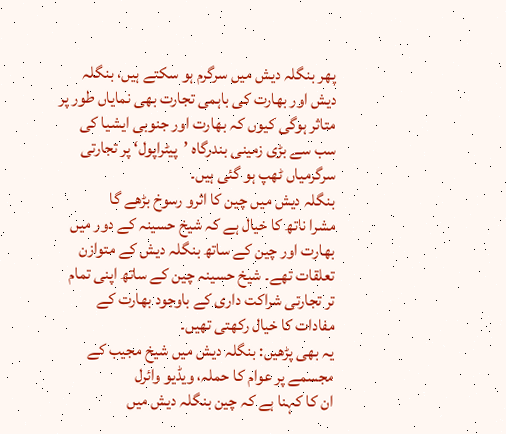پھر بنگلہ دیش میں سرگرم ہو سکتے ہیں، بنگلہ دیش اور بھارت کی باہمی تجارت بھی نمایاں طور پر متاثر ہوگی کیوں کہ بھارت اور جنوبی ایشیا کی سب سے بڑی زمینی بندرگاہ ’پیٹراپول‘ پر تجارتی سرگرمیاں ٹھپ ہو گئی ہیں۔
بنگلہ دیش میں چین کا اثرو رسوخ بڑھے گا
مشرا ناتھ کا خیال ہے کہ شیخ حسینہ کے دور میں بھارت اور چین کے ساتھ بنگلہ دیش کے متوازن تعلقات تھے۔ شیخ حسینہ چین کے ساتھ اپنی تمام تر تجارتی شراکت داری کے باوجود بھارت کے مفادات کا خیال رکھتی تھیں۔
یہ بھی پڑھیں: بنگلہ دیش میں شیخ مجیب کے مجسمے پر عوام کا حملہ، ویڈیو وائرل
ان کا کہنا ہے کہ چین بنگلہ دیش میں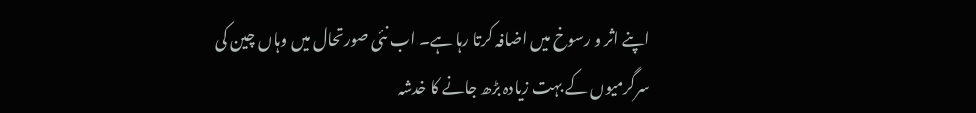اپنے اثر و رسوخ میں اضافہ کرتا رہا ہے۔ اب نئی صورتحال میں وہاں چین کی سرگرمیوں کے بہت زیادہ بڑھ جانے کا خدشہ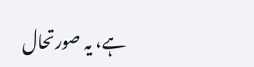ہے، یہ صورتحال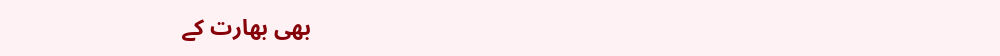بھی بھارت کے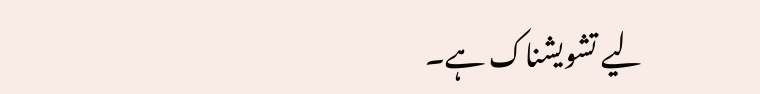لیے تشویشناک ہے۔